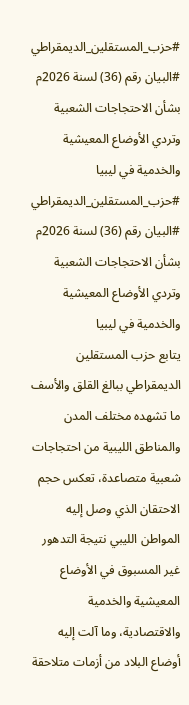#حزب_المستقلين_الديمقراطي #البيان رقم (36) لسنة 2026م بشأن الاحتجاجات الشعبية وتردي الأوضاع المعيشية والخدمية في ليبيا
#حزب_المستقلين_الديمقراطي
#البيان رقم (36) لسنة 2026م
بشأن الاحتجاجات الشعبية وتردي الأوضاع المعيشية والخدمية في ليبيا
يتابع حزب المستقلين الديمقراطي ببالغ القلق والأسف ما تشهده مختلف المدن والمناطق الليبية من احتجاجات شعبية متصاعدة، تعكس حجم الاحتقان الذي وصل إليه المواطن الليبي نتيجة التدهور غير المسبوق في الأوضاع المعيشية والخدمية والاقتصادية، وما آلت إليه أوضاع البلاد من أزمات متلاحقة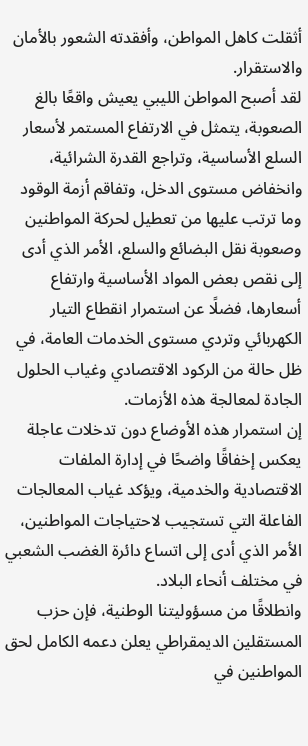أثقلت كاهل المواطن، وأفقدته الشعور بالأمان والاستقرار.
لقد أصبح المواطن الليبي يعيش واقعًا بالغ الصعوبة، يتمثل في الارتفاع المستمر لأسعار السلع الأساسية، وتراجع القدرة الشرائية، وانخفاض مستوى الدخل، وتفاقم أزمة الوقود وما ترتب عليها من تعطيل لحركة المواطنين وصعوبة نقل البضائع والسلع، الأمر الذي أدى إلى نقص بعض المواد الأساسية وارتفاع أسعارها، فضلًا عن استمرار انقطاع التيار الكهربائي وتردي مستوى الخدمات العامة، في ظل حالة من الركود الاقتصادي وغياب الحلول الجادة لمعالجة هذه الأزمات.
إن استمرار هذه الأوضاع دون تدخلات عاجلة يعكس إخفاقًا واضحًا في إدارة الملفات الاقتصادية والخدمية، ويؤكد غياب المعالجات الفاعلة التي تستجيب لاحتياجات المواطنين، الأمر الذي أدى إلى اتساع دائرة الغضب الشعبي في مختلف أنحاء البلاد.
وانطلاقًا من مسؤوليتنا الوطنية، فإن حزب المستقلين الديمقراطي يعلن دعمه الكامل لحق المواطنين في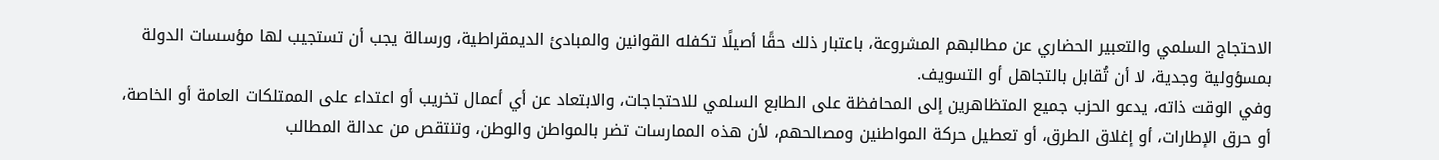الاحتجاج السلمي والتعبير الحضاري عن مطالبهم المشروعة، باعتبار ذلك حقًا أصيلًا تكفله القوانين والمبادئ الديمقراطية، ورسالة يجب أن تستجيب لها مؤسسات الدولة بمسؤولية وجدية، لا أن تُقابل بالتجاهل أو التسويف.
وفي الوقت ذاته، يدعو الحزب جميع المتظاهرين إلى المحافظة على الطابع السلمي للاحتجاجات، والابتعاد عن أي أعمال تخريب أو اعتداء على الممتلكات العامة أو الخاصة، أو حرق الإطارات، أو إغلاق الطرق، أو تعطيل حركة المواطنين ومصالحهم، لأن هذه الممارسات تضر بالمواطن والوطن، وتنتقص من عدالة المطالب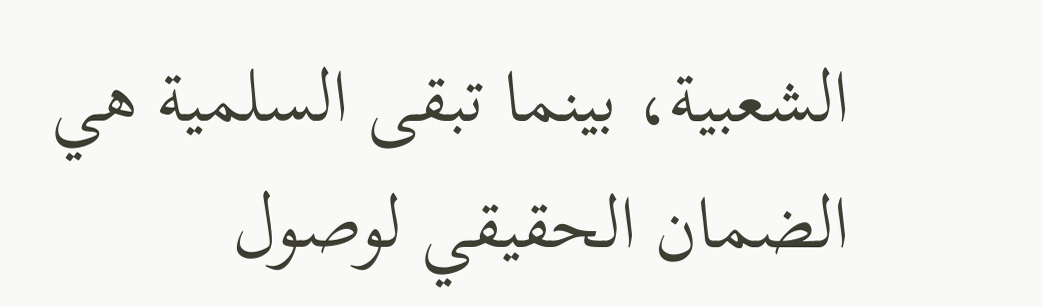الشعبية، بينما تبقى السلمية هي الضمان الحقيقي لوصول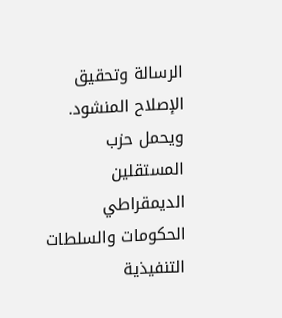الرسالة وتحقيق الإصلاح المنشود.
ويحمل حزب المستقلين الديمقراطي الحكومات والسلطات التنفيذية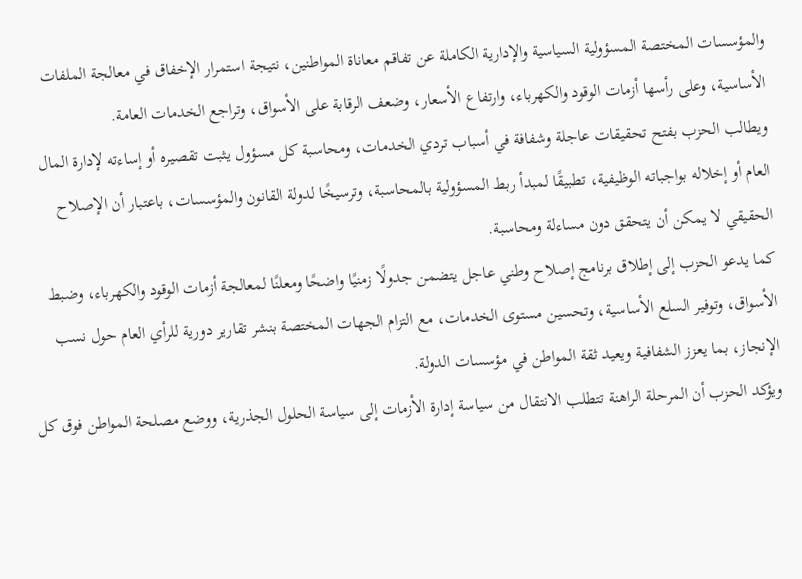والمؤسسات المختصة المسؤولية السياسية والإدارية الكاملة عن تفاقم معاناة المواطنين، نتيجة استمرار الإخفاق في معالجة الملفات الأساسية، وعلى رأسها أزمات الوقود والكهرباء، وارتفاع الأسعار، وضعف الرقابة على الأسواق، وتراجع الخدمات العامة.
ويطالب الحزب بفتح تحقيقات عاجلة وشفافة في أسباب تردي الخدمات، ومحاسبة كل مسؤول يثبت تقصيره أو إساءته لإدارة المال العام أو إخلاله بواجباته الوظيفية، تطبيقًا لمبدأ ربط المسؤولية بالمحاسبة، وترسيخًا لدولة القانون والمؤسسات، باعتبار أن الإصلاح الحقيقي لا يمكن أن يتحقق دون مساءلة ومحاسبة.
كما يدعو الحزب إلى إطلاق برنامج إصلاح وطني عاجل يتضمن جدولًا زمنيًا واضحًا ومعلنًا لمعالجة أزمات الوقود والكهرباء، وضبط الأسواق، وتوفير السلع الأساسية، وتحسين مستوى الخدمات، مع التزام الجهات المختصة بنشر تقارير دورية للرأي العام حول نسب الإنجاز، بما يعزز الشفافية ويعيد ثقة المواطن في مؤسسات الدولة.
ويؤكد الحزب أن المرحلة الراهنة تتطلب الانتقال من سياسة إدارة الأزمات إلى سياسة الحلول الجذرية، ووضع مصلحة المواطن فوق كل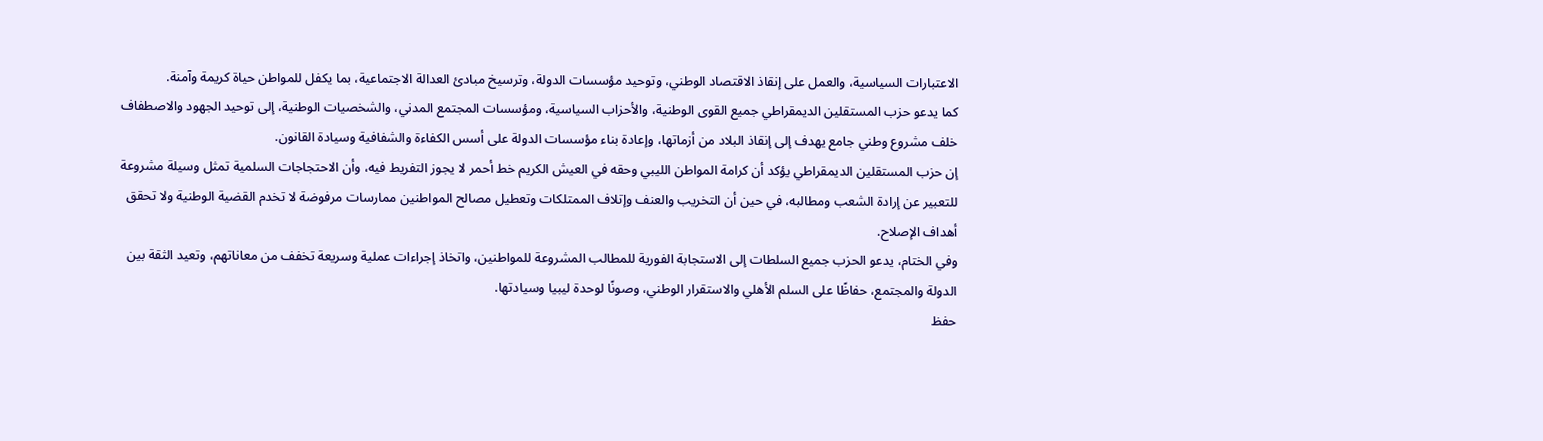الاعتبارات السياسية، والعمل على إنقاذ الاقتصاد الوطني، وتوحيد مؤسسات الدولة، وترسيخ مبادئ العدالة الاجتماعية، بما يكفل للمواطن حياة كريمة وآمنة.
كما يدعو حزب المستقلين الديمقراطي جميع القوى الوطنية، والأحزاب السياسية، ومؤسسات المجتمع المدني، والشخصيات الوطنية، إلى توحيد الجهود والاصطفاف خلف مشروع وطني جامع يهدف إلى إنقاذ البلاد من أزماتها، وإعادة بناء مؤسسات الدولة على أسس الكفاءة والشفافية وسيادة القانون.
إن حزب المستقلين الديمقراطي يؤكد أن كرامة المواطن الليبي وحقه في العيش الكريم خط أحمر لا يجوز التفريط فيه، وأن الاحتجاجات السلمية تمثل وسيلة مشروعة للتعبير عن إرادة الشعب ومطالبه، في حين أن التخريب والعنف وإتلاف الممتلكات وتعطيل مصالح المواطنين ممارسات مرفوضة لا تخدم القضية الوطنية ولا تحقق أهداف الإصلاح.
وفي الختام، يدعو الحزب جميع السلطات إلى الاستجابة الفورية للمطالب المشروعة للمواطنين، واتخاذ إجراءات عملية وسريعة تخفف من معاناتهم، وتعيد الثقة بين الدولة والمجتمع، حفاظًا على السلم الأهلي والاستقرار الوطني، وصونًا لوحدة ليبيا وسيادتها.
حفظ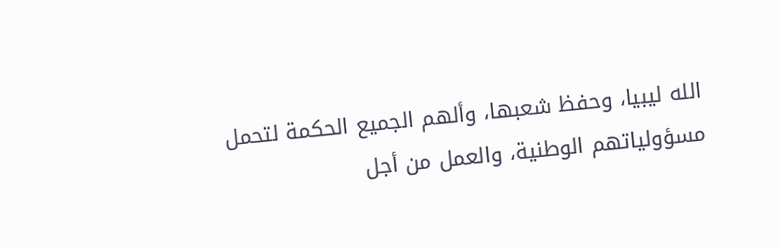الله ليبيا، وحفظ شعبها، وألهم الجميع الحكمة لتحمل مسؤولياتهم الوطنية، والعمل من أجل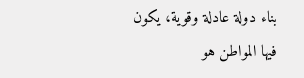بناء دولة عادلة وقوية، يكون فيها المواطن هو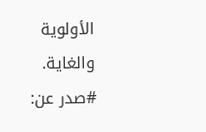الأولوية والغاية.
#صدر عن: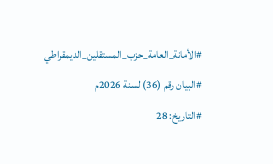#الأمانة_العامة_حزب_المستقلين_الديمقراطي
#البيان رقم (36) لسنة 2026م
#التاريخ: 28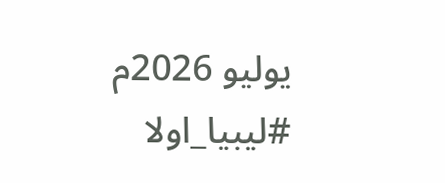يوليو 2026م
#ليبيا_اولا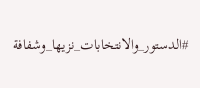#الدستور_والانتخابات_نزيها_وشفافة